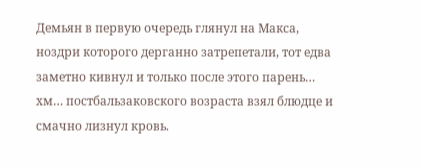Демьян в первую очередь глянул на Макса, ноздри которого дерганно затрепетали, тот едва заметно кивнул и только после этого парень… хм… постбальзаковского возраста взял блюдце и смачно лизнул кровь.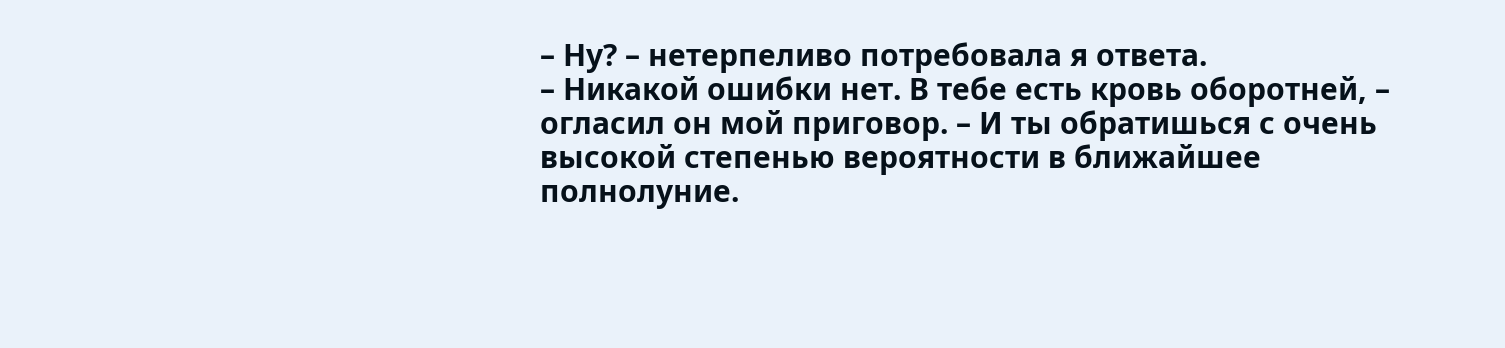– Ну? – нетерпеливо потребовала я ответа.
– Никакой ошибки нет. В тебе есть кровь оборотней, – огласил он мой приговор. – И ты обратишься с очень высокой степенью вероятности в ближайшее полнолуние.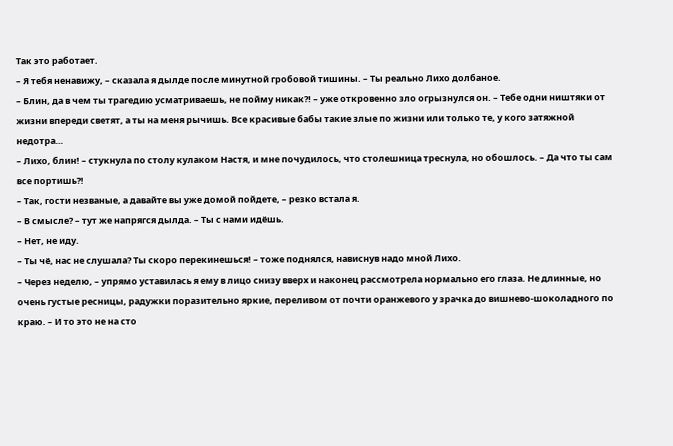Так это работает.
– Я тебя ненавижу, – сказала я дылде после минутной гробовой тишины. – Ты реально Лихо долбаное.
– Блин, да в чем ты трагедию усматриваешь, не пойму никак?! – уже откровенно зло огрызнулся он. – Тебе одни ништяки от жизни впереди светят, а ты на меня рычишь. Все красивые бабы такие злые по жизни или только те, у кого затяжной недотра…
– Лихо, блин! – стукнула по столу кулаком Настя, и мне почудилось, что столешница треснула, но обошлось. – Да что ты сам все портишь?!
– Так, гости незваные, а давайте вы уже домой пойдете, – резко встала я.
– В смысле? – тут же напрягся дылда. – Ты с нами идёшь.
– Нет, не иду.
– Ты чё, нас не слушала? Ты скоро перекинешься! – тоже поднялся, нависнув надо мной Лихо.
– Через неделю, – упрямо уставилась я ему в лицо снизу вверх и наконец рассмотрела нормально его глаза. Не длинные, но очень густые ресницы, радужки поразительно яркие, переливом от почти оранжевого у зрачка до вишнево-шоколадного по краю. – И то это не на сто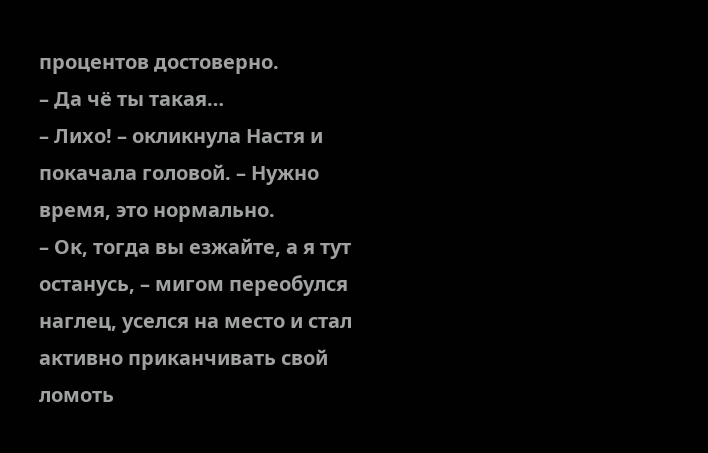процентов достоверно.
– Да чё ты такая…
– Лихо! – окликнула Настя и покачала головой. – Нужно время, это нормально.
– Ок, тогда вы езжайте, а я тут останусь, – мигом переобулся наглец, уселся на место и стал активно приканчивать свой ломоть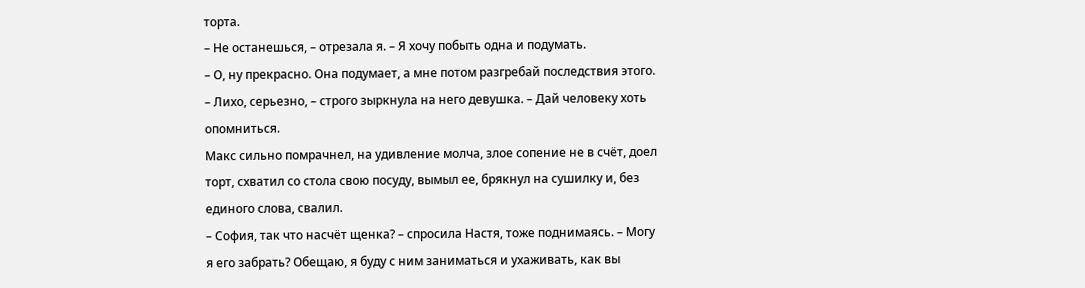торта.
– Не останешься, – отрезала я. – Я хочу побыть одна и подумать.
– О, ну прекрасно. Она подумает, а мне потом разгребай последствия этого.
– Лихо, серьезно, – строго зыркнула на него девушка. – Дай человеку хоть опомниться.
Макс сильно помрачнел, на удивление молча, злое сопение не в счёт, доел торт, схватил со стола свою посуду, вымыл ее, брякнул на сушилку и, без единого слова, свалил.
– София, так что насчёт щенка? – спросила Настя, тоже поднимаясь. – Могу я его забрать? Обещаю, я буду с ним заниматься и ухаживать, как вы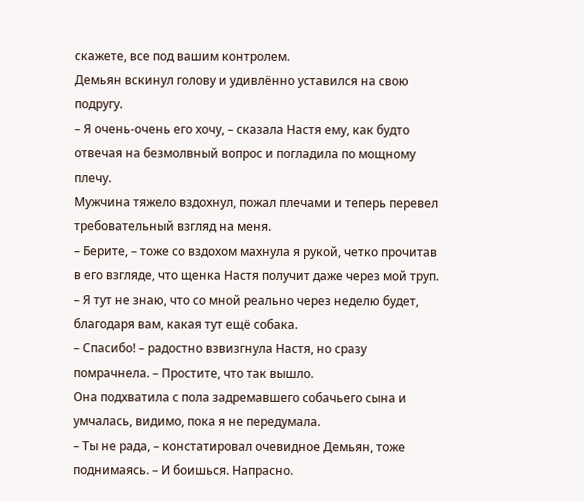скажете, все под вашим контролем.
Демьян вскинул голову и удивлённо уставился на свою подругу.
– Я очень-очень его хочу, – сказала Настя ему, как будто отвечая на безмолвный вопрос и погладила по мощному плечу.
Мужчина тяжело вздохнул, пожал плечами и теперь перевел требовательный взгляд на меня.
– Берите, – тоже со вздохом махнула я рукой, четко прочитав в его взгляде, что щенка Настя получит даже через мой труп. – Я тут не знаю, что со мной реально через неделю будет, благодаря вам, какая тут ещё собака.
– Спасибо! – радостно взвизгнула Настя, но сразу помрачнела. – Простите, что так вышло.
Она подхватила с пола задремавшего собачьего сына и умчалась, видимо, пока я не передумала.
– Ты не рада, – констатировал очевидное Демьян, тоже поднимаясь. – И боишься. Напрасно.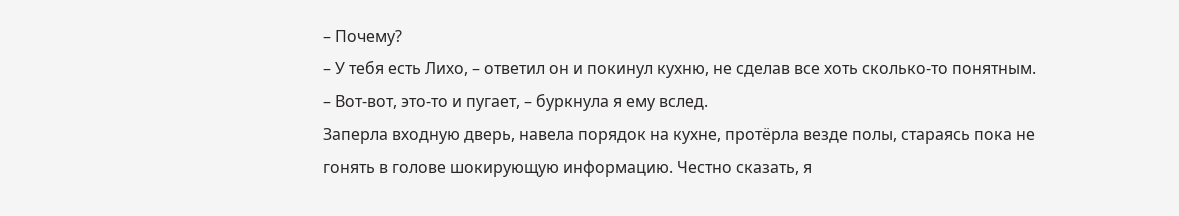– Почему?
– У тебя есть Лихо, – ответил он и покинул кухню, не сделав все хоть сколько-то понятным.
– Вот-вот, это-то и пугает, – буркнула я ему вслед.
Заперла входную дверь, навела порядок на кухне, протёрла везде полы, стараясь пока не гонять в голове шокирующую информацию. Честно сказать, я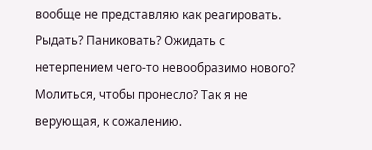вообще не представляю как реагировать. Рыдать? Паниковать? Ожидать с нетерпением чего-то невообразимо нового? Молиться, чтобы пронесло? Так я не верующая, к сожалению.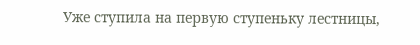Уже ступила на первую ступеньку лестницы,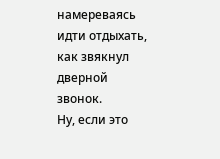намереваясь идти отдыхать, как звякнул дверной звонок.
Ну, если это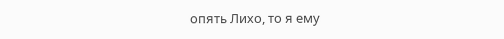опять Лихо, то я ему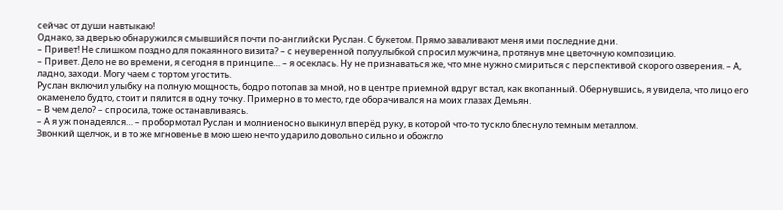сейчас от души навтыкаю!
Однако, за дверью обнаружился смывшийся почти по-английски Руслан. С букетом. Прямо заваливают меня ими последние дни.
– Привет! Не слишком поздно для покаянного визита? – с неуверенной полуулыбкой спросил мужчина, протянув мне цветочную композицию.
– Привет. Дело не во времени, я сегодня в принципе… – я осеклась. Ну не признаваться же, что мне нужно смириться с перспективой скорого озверения. – А, ладно, заходи. Могу чаем с тортом угостить.
Руслан включил улыбку на полную мощность, бодро потопав за мной, но в центре приемной вдруг встал, как вкопанный. Обернувшись, я увидела, что лицо его окаменело будто, стоит и пялится в одну точку. Примерно в то место, где оборачивался на моих глазах Демьян.
– В чем дело? – спросила, тоже останавливаясь.
– А я уж понадеялся… – пробормотал Руслан и молниеносно выкинул вперёд руку, в которой что-то тускло блеснуло темным металлом.
Звонкий щелчок, и в то же мгновенье в мою шею нечто ударило довольно сильно и обожгло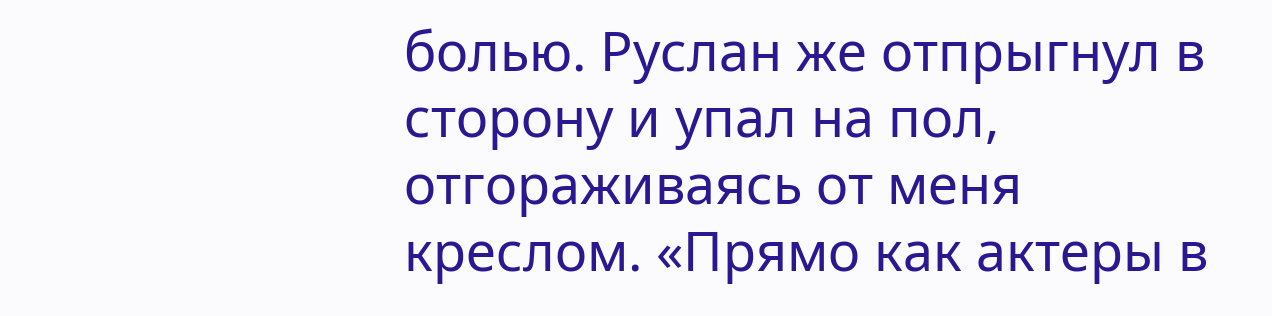болью. Руслан же отпрыгнул в сторону и упал на пол, отгораживаясь от меня креслом. «Прямо как актеры в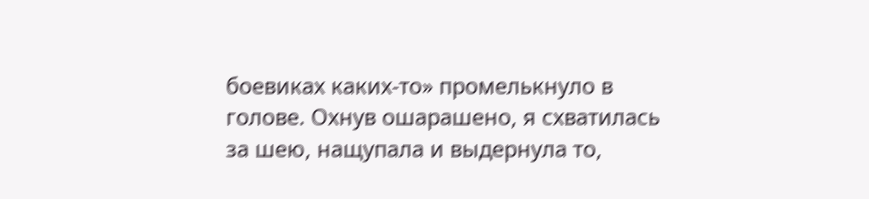боевиках каких-то» промелькнуло в голове. Охнув ошарашено, я схватилась за шею, нащупала и выдернула то,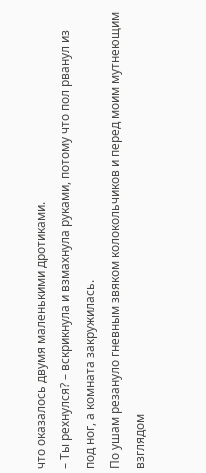что оказалось двумя маленькими дротиками.
– Ты рехнулся? – вскрикнула и взмахнула руками, потому что пол рванул из под ног, а комната закружилась.
По ушам резануло гневным звяком колокольчиков и перед моим мутнеющим взглядом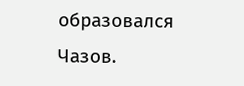образовался Чазов.